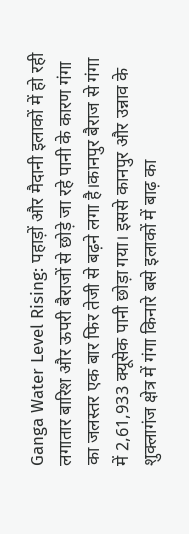Ganga Water Level Rising: पहाड़ों और मैदानी इलाकों में हो रही लगातार बारिश और ऊपरी बैराजों से छोड़े जा रहे पानी के कारण गंगा का जलस्तर एक बार फिर तेजी से बढ़ने लगा है।कानपुर बैराज से गंगा में 2,61,933 क्यूसेक पानी छोड़ा गया। इससे कानपुर और उन्नाव के शुक्लागंज क्षेत्र में गंगा किनारे बसे इलाकों में बाढ़ का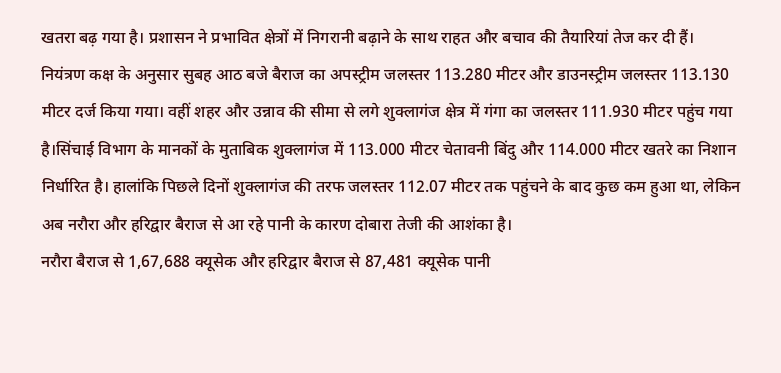खतरा बढ़ गया है। प्रशासन ने प्रभावित क्षेत्रों में निगरानी बढ़ाने के साथ राहत और बचाव की तैयारियां तेज कर दी हैं।
नियंत्रण कक्ष के अनुसार सुबह आठ बजे बैराज का अपस्ट्रीम जलस्तर 113.280 मीटर और डाउनस्ट्रीम जलस्तर 113.130 मीटर दर्ज किया गया। वहीं शहर और उन्नाव की सीमा से लगे शुक्लागंज क्षेत्र में गंगा का जलस्तर 111.930 मीटर पहुंच गया है।सिंचाई विभाग के मानकों के मुताबिक शुक्लागंज में 113.000 मीटर चेतावनी बिंदु और 114.000 मीटर खतरे का निशान निर्धारित है। हालांकि पिछले दिनों शुक्लागंज की तरफ जलस्तर 112.07 मीटर तक पहुंचने के बाद कुछ कम हुआ था, लेकिन अब नरौरा और हरिद्वार बैराज से आ रहे पानी के कारण दोबारा तेजी की आशंका है।
नरौरा बैराज से 1,67,688 क्यूसेक और हरिद्वार बैराज से 87,481 क्यूसेक पानी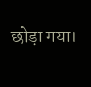छोड़ा गया।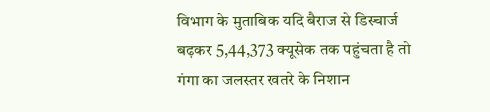विभाग के मुताबिक यदि बैराज से डिस्चार्ज बढ़कर 5,44,373 क्यूसेक तक पहुंचता है तो गंगा का जलस्तर खतरे के निशान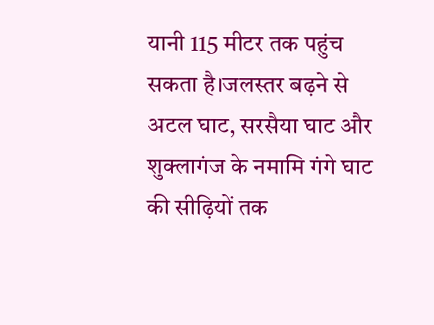यानी 115 मीटर तक पहुंच सकता है।जलस्तर बढ़ने से अटल घाट, सरसैया घाट और शुक्लागंज के नमामि गंगे घाट की सीढ़ियों तक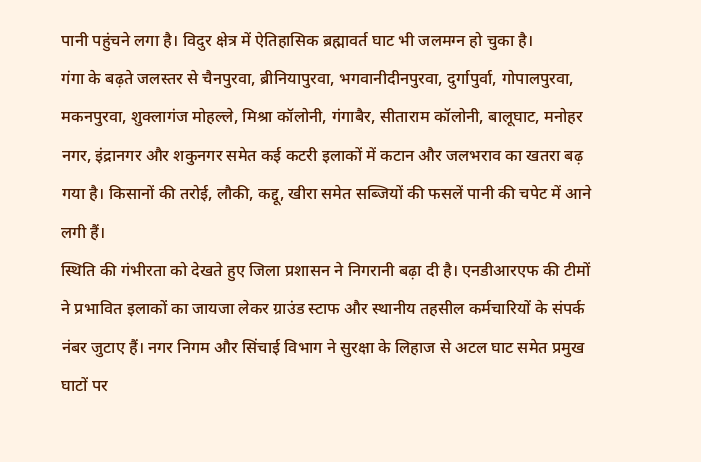पानी पहुंचने लगा है। विदुर क्षेत्र में ऐतिहासिक ब्रह्मावर्त घाट भी जलमग्न हो चुका है।
गंगा के बढ़ते जलस्तर से चैनपुरवा, ब्रीनियापुरवा, भगवानीदीनपुरवा, दुर्गापुर्वा, गोपालपुरवा, मकनपुरवा, शुक्लागंज मोहल्ले, मिश्रा कॉलोनी, गंगाबैर, सीताराम कॉलोनी, बालूघाट, मनोहर नगर, इंद्रानगर और शकुनगर समेत कई कटरी इलाकों में कटान और जलभराव का खतरा बढ़ गया है। किसानों की तरोई, लौकी, कद्दू, खीरा समेत सब्जियों की फसलें पानी की चपेट में आने लगी हैं।
स्थिति की गंभीरता को देखते हुए जिला प्रशासन ने निगरानी बढ़ा दी है। एनडीआरएफ की टीमों ने प्रभावित इलाकों का जायजा लेकर ग्राउंड स्टाफ और स्थानीय तहसील कर्मचारियों के संपर्क नंबर जुटाए हैं। नगर निगम और सिंचाई विभाग ने सुरक्षा के लिहाज से अटल घाट समेत प्रमुख घाटों पर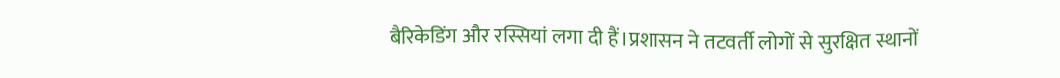बैरिकेडिंग और रस्सियां लगा दी हैं।प्रशासन ने तटवर्ती लोगों से सुरक्षित स्थानों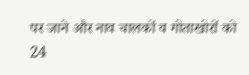पर जाने और नाव चालकों व गोताखोरों को 24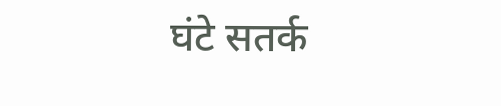घंटे सतर्क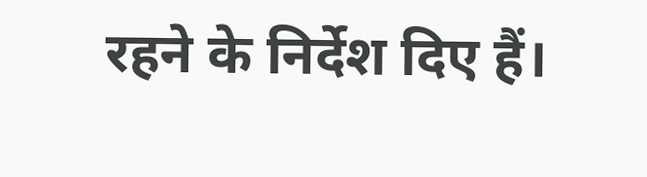रहने के निर्देश दिए हैं।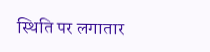स्थिति पर लगातार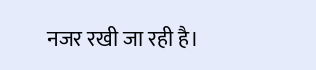नजर रखी जा रही है।